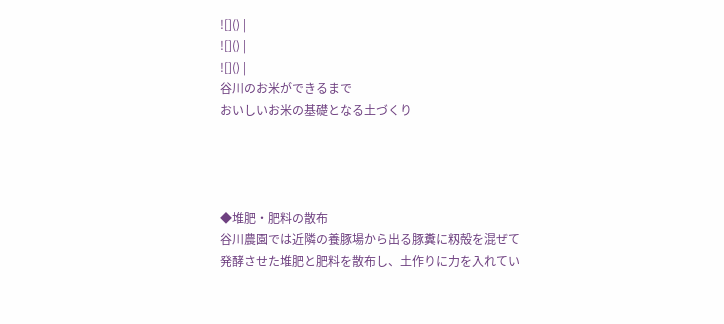![]() |
![]() |
![]() |
谷川のお米ができるまで
おいしいお米の基礎となる土づくり




◆堆肥・肥料の散布
谷川農園では近隣の養豚場から出る豚糞に籾殻を混ぜて発酵させた堆肥と肥料を散布し、土作りに力を入れてい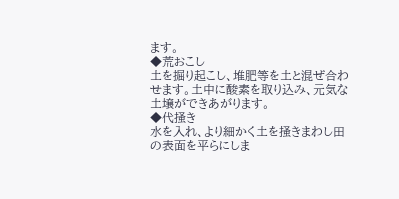ます。
◆荒おこし
土を掘り起こし、堆肥等を土と混ぜ合わせます。土中に酸素を取り込み、元気な土壌ができあがります。
◆代掻き
水を入れ、より細かく土を掻きまわし田の表面を平らにしま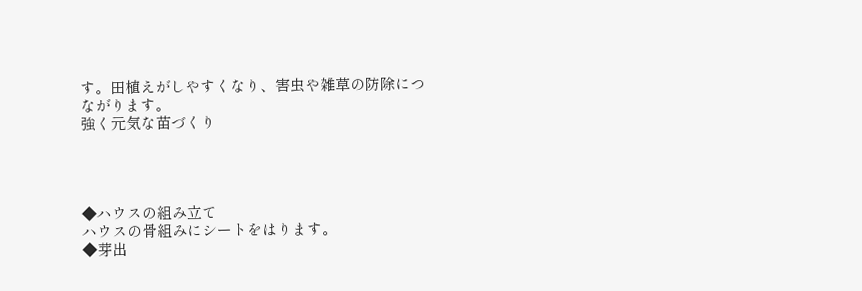す。田植えがしやすくなり、害虫や雑草の防除につながります。
強く元気な苗づくり




◆ハウスの組み立て
ハウスの骨組みにシートをはります。
◆芽出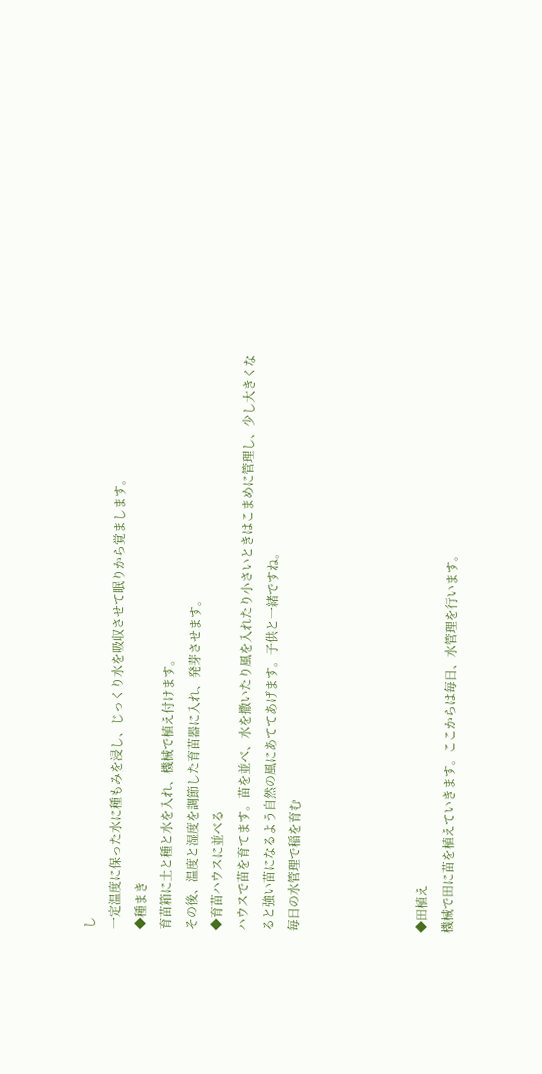し
一定温度に保った水に種もみを浸し、じっくり水を吸収させて眠りから覚まします。
◆種まき
育苗箱に土と種と水を入れ、機械で植え付けます。
その後、温度と湿度を調節した育苗器に入れ、発芽させます。
◆育苗ハウスに並べる
ハウスで苗を育てます。苗を並べ、水を撒いたり風を入れたり小さいときはこまめに管理し、少し大きくなると強い苗になるよう自然の風にあててあげます。子供と一緒ですね。
毎日の水管理で稲を育む




◆田植え
機械で田に苗を植えていきます。ここからは毎日、水管理を行います。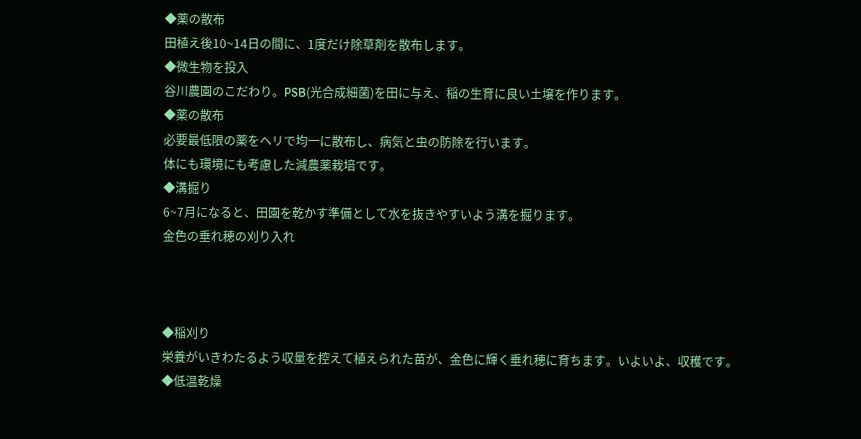◆薬の散布
田植え後10~14日の間に、1度だけ除草剤を散布します。
◆微生物を投入
谷川農園のこだわり。PSB(光合成細菌)を田に与え、稲の生育に良い土壌を作ります。
◆薬の散布
必要最低限の薬をヘリで均一に散布し、病気と虫の防除を行います。
体にも環境にも考慮した減農薬栽培です。
◆溝掘り
6~7月になると、田園を乾かす準備として水を抜きやすいよう溝を掘ります。
金色の垂れ穂の刈り入れ



◆稲刈り
栄養がいきわたるよう収量を控えて植えられた苗が、金色に輝く垂れ穂に育ちます。いよいよ、収穫です。
◆低温乾燥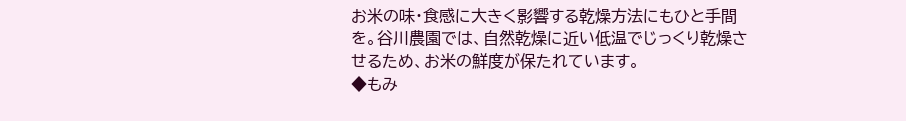お米の味・食感に大きく影響する乾燥方法にもひと手間を。谷川農園では、自然乾燥に近い低温でじっくり乾燥させるため、お米の鮮度が保たれています。
◆もみ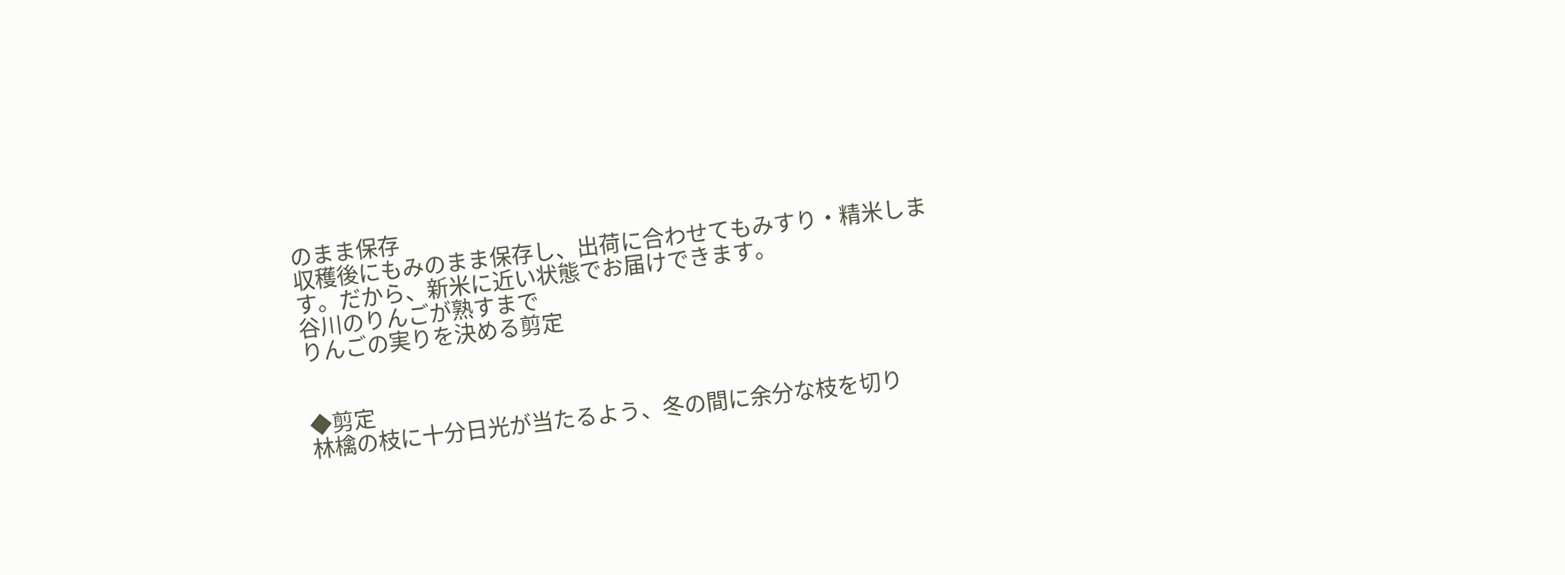のまま保存
収穫後にもみのまま保存し、出荷に合わせてもみすり・精米します。だから、新米に近い状態でお届けできます。
谷川のりんごが熟すまで
りんごの実りを決める剪定


◆剪定
林檎の枝に十分日光が当たるよう、冬の間に余分な枝を切り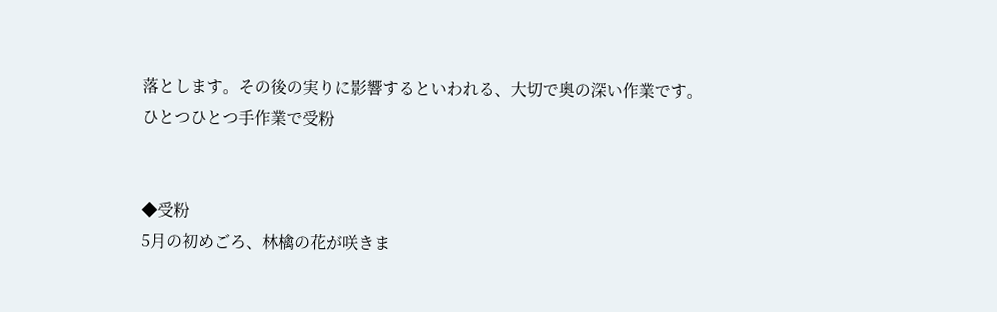落とします。その後の実りに影響するといわれる、大切で奥の深い作業です。
ひとつひとつ手作業で受粉


◆受粉
5月の初めごろ、林檎の花が咲きま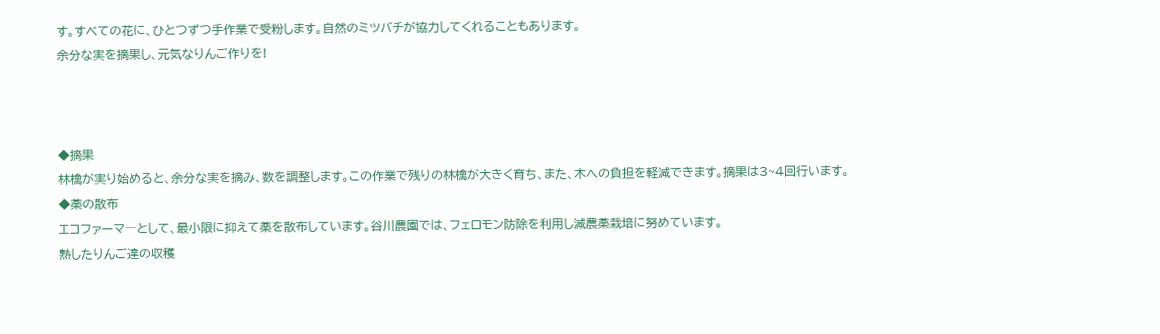す。すべての花に、ひとつずつ手作業で受粉します。自然のミツバチが協力してくれることもあります。
余分な実を摘果し、元気なりんご作りを!



◆摘果
林檎が実り始めると、余分な実を摘み、数を調整します。この作業で残りの林檎が大きく育ち、また、木への負担を軽減できます。摘果は3~4回行います。
◆薬の散布
エコファーマ―として、最小限に抑えて薬を散布しています。谷川農園では、フェロモン防除を利用し減農薬栽培に努めています。
熟したりんご達の収穫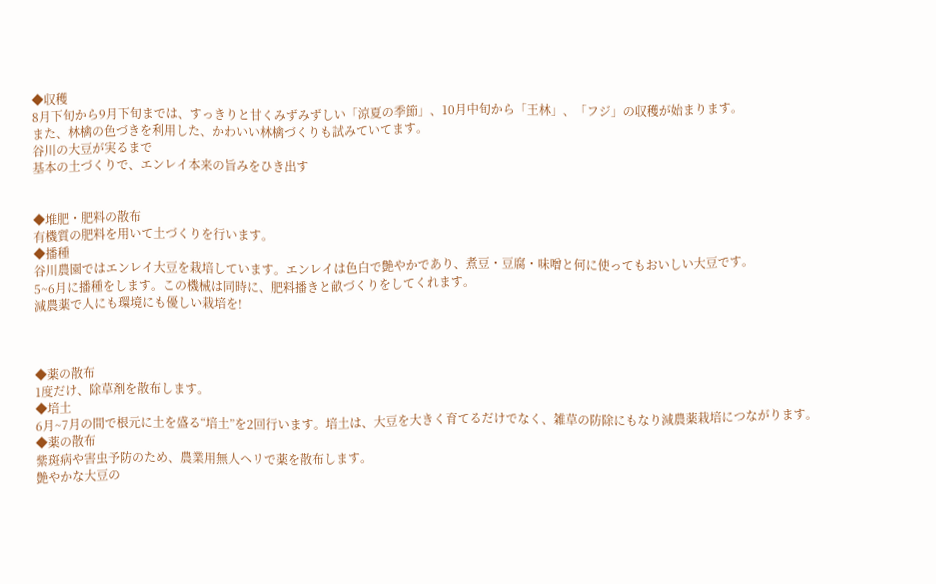◆収穫
8月下旬から9月下旬までは、すっきりと甘くみずみずしい「涼夏の季節」、10月中旬から「王林」、「フジ」の収穫が始まります。
また、林檎の色づきを利用した、かわいい林檎づくりも試みていてます。
谷川の大豆が実るまで
基本の土づくりで、エンレイ本来の旨みをひき出す


◆堆肥・肥料の散布
有機質の肥料を用いて土づくりを行います。
◆播種
谷川農園ではエンレイ大豆を栽培しています。エンレイは色白で艶やかであり、煮豆・豆腐・味噌と何に使ってもおいしい大豆です。
5~6月に播種をします。この機械は同時に、肥料播きと畝づくりをしてくれます。
減農薬で人にも環境にも優しい栽培を!



◆薬の散布
1度だけ、除草剤を散布します。
◆培土
6月~7月の間で根元に土を盛る“培土”を2回行います。培土は、大豆を大きく育てるだけでなく、雑草の防除にもなり減農薬栽培につながります。
◆薬の散布
紫斑病や害虫予防のため、農業用無人ヘリで薬を散布します。
艶やかな大豆の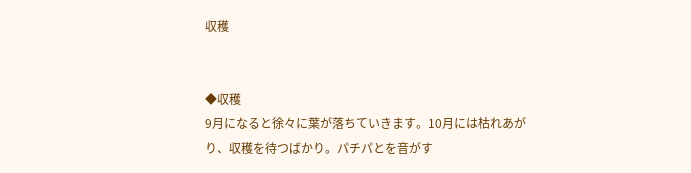収穫


◆収穫
9月になると徐々に葉が落ちていきます。10月には枯れあがり、収穫を待つばかり。パチパとを音がす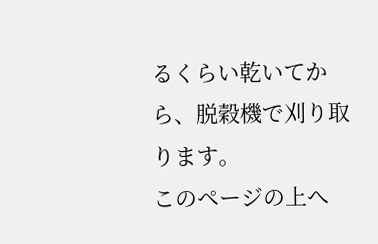るくらい乾いてから、脱穀機で刈り取ります。
このページの上へ